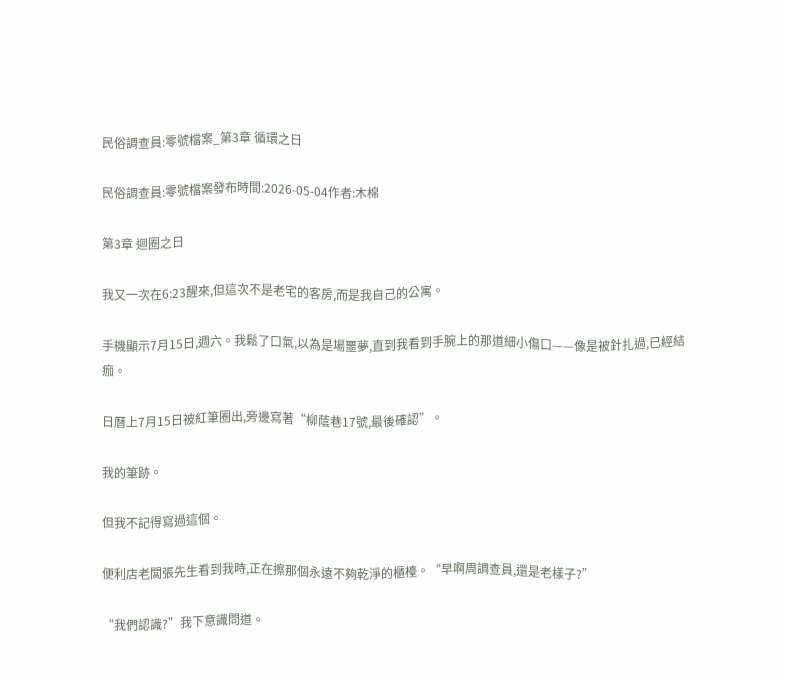民俗調查員:零號檔案_第3章 循環之日

民俗調查員:零號檔案發布時間:2026-05-04作者:木棉

第3章 迴圈之日

我又一次在6:23醒來,但這次不是老宅的客房,而是我自己的公寓。

手機顯示7月15日,週六。我鬆了口氣,以為是場噩夢,直到我看到手腕上的那道細小傷口——像是被針扎過,已經結痂。

日曆上7月15日被紅筆圈出,旁邊寫著“柳蔭巷17號,最後確認”。

我的筆跡。

但我不記得寫過這個。

便利店老闆張先生看到我時,正在擦那個永遠不夠乾淨的櫃檯。“早啊周調查員,還是老樣子?”

“我們認識?”我下意識問道。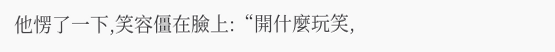他愣了一下,笑容僵在臉上:“開什麼玩笑,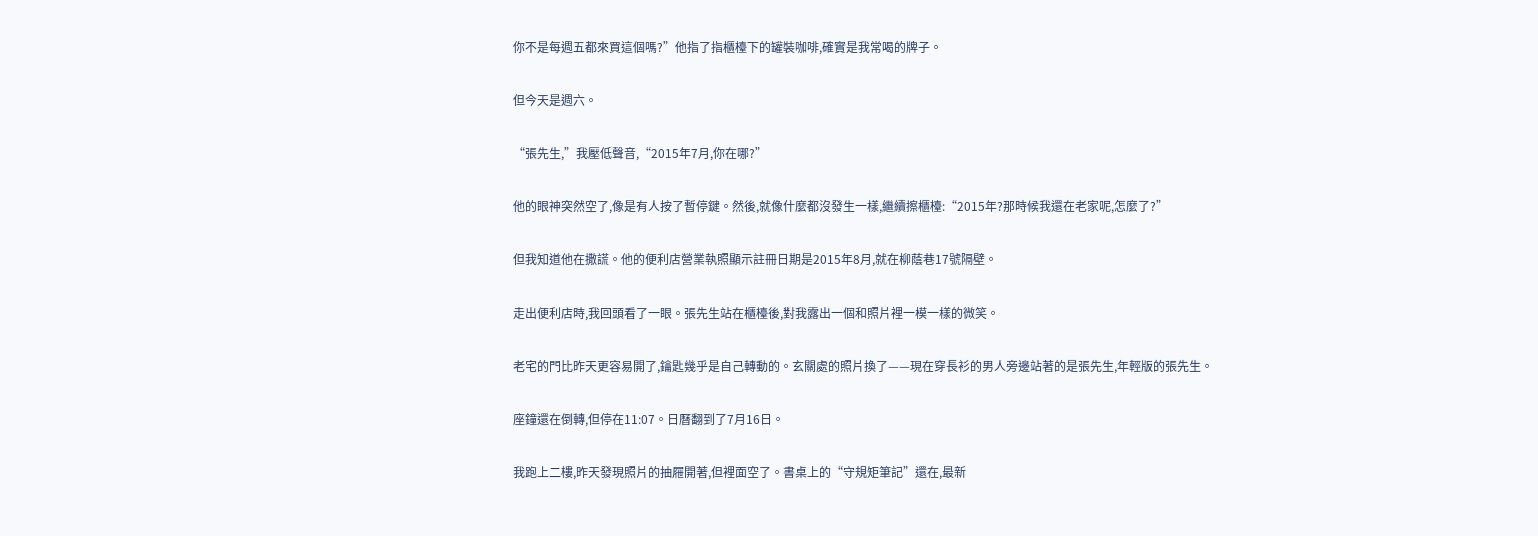你不是每週五都來買這個嗎?”他指了指櫃檯下的罐裝咖啡,確實是我常喝的牌子。

但今天是週六。

“張先生,”我壓低聲音,“2015年7月,你在哪?”

他的眼神突然空了,像是有人按了暫停鍵。然後,就像什麼都沒發生一樣,繼續擦櫃檯:“2015年?那時候我還在老家呢,怎麼了?”

但我知道他在撒謊。他的便利店營業執照顯示註冊日期是2015年8月,就在柳蔭巷17號隔壁。

走出便利店時,我回頭看了一眼。張先生站在櫃檯後,對我露出一個和照片裡一模一樣的微笑。

老宅的門比昨天更容易開了,鑰匙幾乎是自己轉動的。玄關處的照片換了——現在穿長衫的男人旁邊站著的是張先生,年輕版的張先生。

座鐘還在倒轉,但停在11:07。日曆翻到了7月16日。

我跑上二樓,昨天發現照片的抽屜開著,但裡面空了。書桌上的“守規矩筆記”還在,最新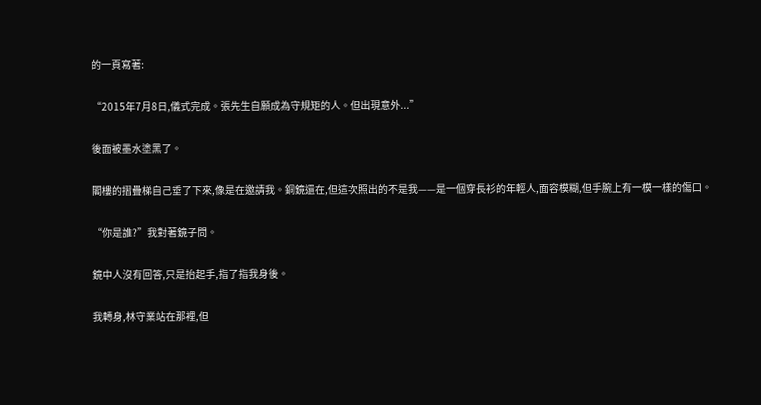的一頁寫著:

“2015年7月8日,儀式完成。張先生自願成為守規矩的人。但出現意外...”

後面被墨水塗黑了。

閣樓的摺疊梯自己垂了下來,像是在邀請我。銅鏡還在,但這次照出的不是我——是一個穿長衫的年輕人,面容模糊,但手腕上有一模一樣的傷口。

“你是誰?”我對著鏡子問。

鏡中人沒有回答,只是抬起手,指了指我身後。

我轉身,林守業站在那裡,但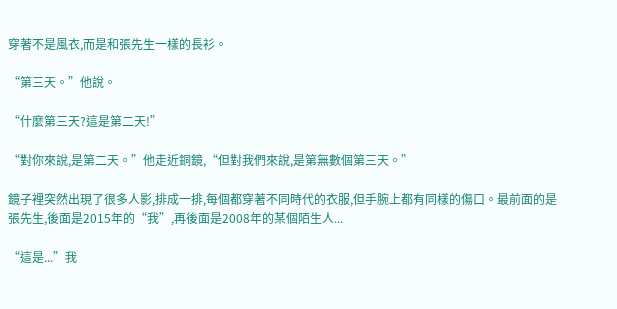穿著不是風衣,而是和張先生一樣的長衫。

“第三天。”他說。

“什麼第三天?這是第二天!”

“對你來說,是第二天。”他走近銅鏡,“但對我們來說,是第無數個第三天。”

鏡子裡突然出現了很多人影,排成一排,每個都穿著不同時代的衣服,但手腕上都有同樣的傷口。最前面的是張先生,後面是2015年的“我”,再後面是2008年的某個陌生人...

“這是...”我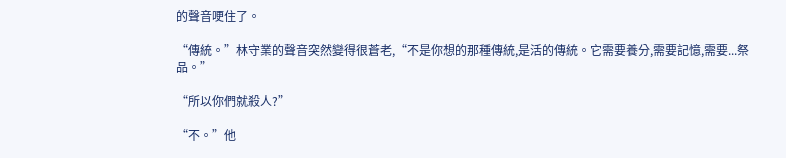的聲音哽住了。

“傳統。”林守業的聲音突然變得很蒼老,“不是你想的那種傳統,是活的傳統。它需要養分,需要記憶,需要...祭品。”

“所以你們就殺人?”

“不。”他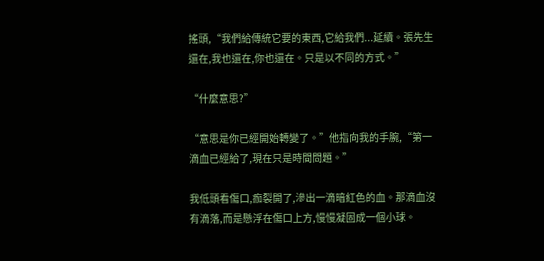搖頭,“我們給傳統它要的東西,它給我們...延續。張先生還在,我也還在,你也還在。只是以不同的方式。”

“什麼意思?”

“意思是你已經開始轉變了。”他指向我的手腕,“第一滴血已經給了,現在只是時間問題。”

我低頭看傷口,痂裂開了,滲出一滴暗紅色的血。那滴血沒有滴落,而是懸浮在傷口上方,慢慢凝固成一個小球。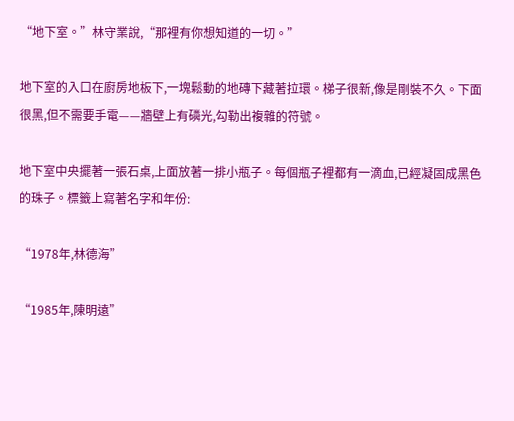“地下室。”林守業說,“那裡有你想知道的一切。”

地下室的入口在廚房地板下,一塊鬆動的地磚下藏著拉環。梯子很新,像是剛裝不久。下面很黑,但不需要手電——牆壁上有磷光,勾勒出複雜的符號。

地下室中央擺著一張石桌,上面放著一排小瓶子。每個瓶子裡都有一滴血,已經凝固成黑色的珠子。標籤上寫著名字和年份:

“1978年,林德海”

“1985年,陳明遠”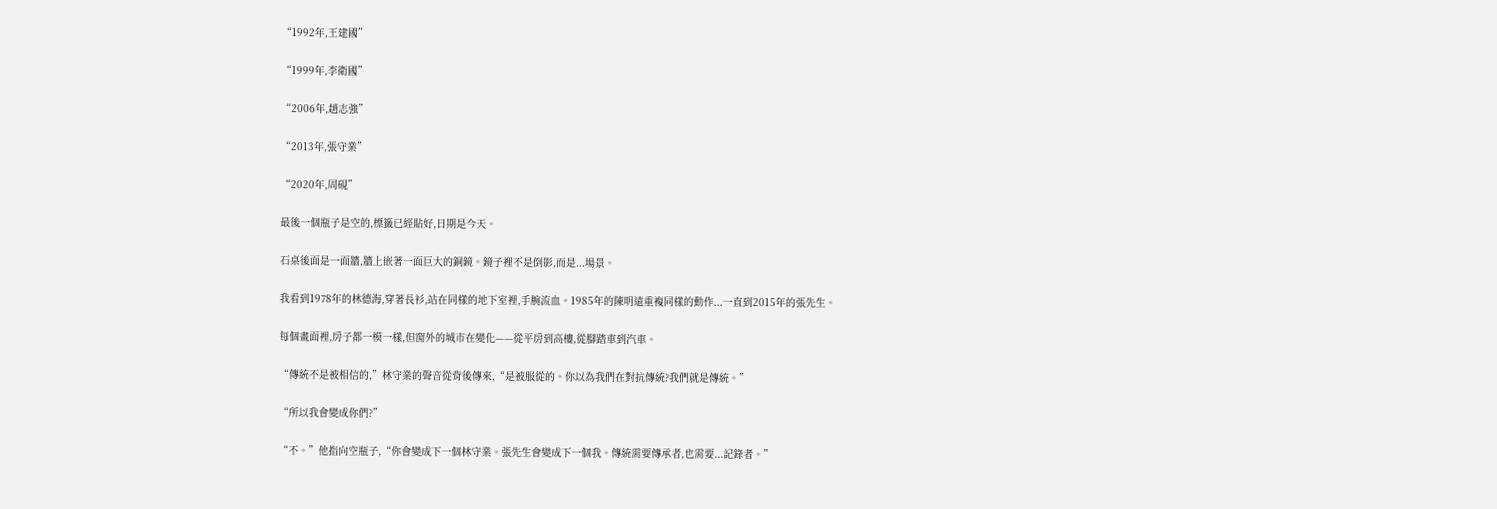“1992年,王建國”

“1999年,李衛國”

“2006年,趙志強”

“2013年,張守業”

“2020年,周硯”

最後一個瓶子是空的,標籤已經貼好,日期是今天。

石桌後面是一面牆,牆上嵌著一面巨大的銅鏡。鏡子裡不是倒影,而是...場景。

我看到1978年的林德海,穿著長衫,站在同樣的地下室裡,手腕流血。1985年的陳明遠重複同樣的動作...一直到2015年的張先生。

每個畫面裡,房子都一模一樣,但窗外的城市在變化——從平房到高樓,從腳踏車到汽車。

“傳統不是被相信的,”林守業的聲音從背後傳來,“是被服從的。你以為我們在對抗傳統?我們就是傳統。”

“所以我會變成你們?”

“不。”他指向空瓶子,“你會變成下一個林守業。張先生會變成下一個我。傳統需要傳承者,也需要...記錄者。”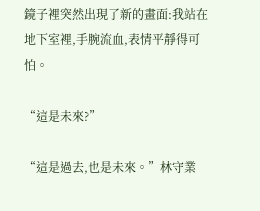鏡子裡突然出現了新的畫面:我站在地下室裡,手腕流血,表情平靜得可怕。

“這是未來?”

“這是過去,也是未來。”林守業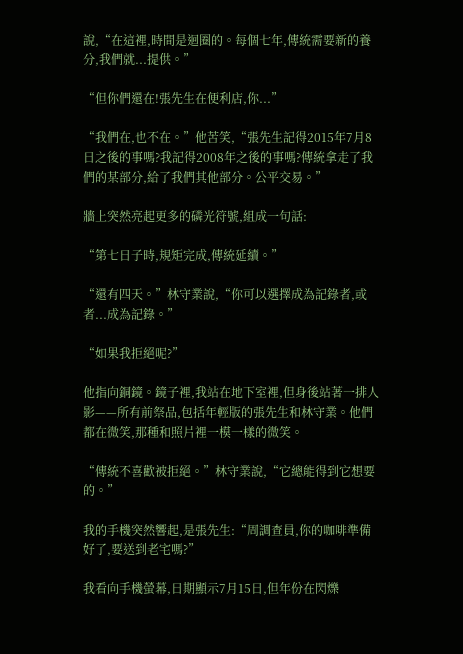說,“在這裡,時間是迴圈的。每個七年,傳統需要新的養分,我們就...提供。”

“但你們還在!張先生在便利店,你...”

“我們在,也不在。”他苦笑,“張先生記得2015年7月8日之後的事嗎?我記得2008年之後的事嗎?傳統拿走了我們的某部分,給了我們其他部分。公平交易。”

牆上突然亮起更多的磷光符號,組成一句話:

“第七日子時,規矩完成,傳統延續。”

“還有四天。”林守業說,“你可以選擇成為記錄者,或者...成為記錄。”

“如果我拒絕呢?”

他指向銅鏡。鏡子裡,我站在地下室裡,但身後站著一排人影——所有前祭品,包括年輕版的張先生和林守業。他們都在微笑,那種和照片裡一模一樣的微笑。

“傳統不喜歡被拒絕。”林守業說,“它總能得到它想要的。”

我的手機突然響起,是張先生:“周調查員,你的咖啡準備好了,要送到老宅嗎?”

我看向手機螢幕,日期顯示7月15日,但年份在閃爍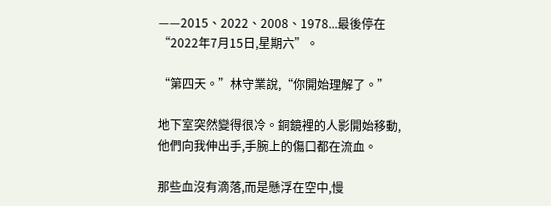——2015、2022、2008、1978...最後停在“2022年7月15日,星期六”。

“第四天。”林守業說,“你開始理解了。”

地下室突然變得很冷。銅鏡裡的人影開始移動,他們向我伸出手,手腕上的傷口都在流血。

那些血沒有滴落,而是懸浮在空中,慢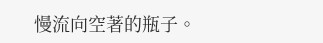慢流向空著的瓶子。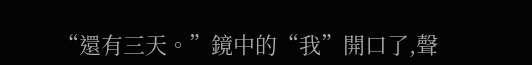“還有三天。”鏡中的“我”開口了,聲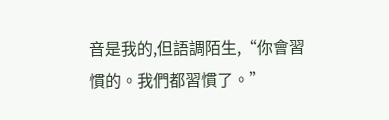音是我的,但語調陌生,“你會習慣的。我們都習慣了。”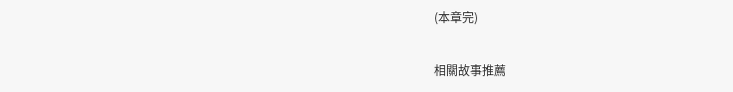(本章完)

相關故事推薦